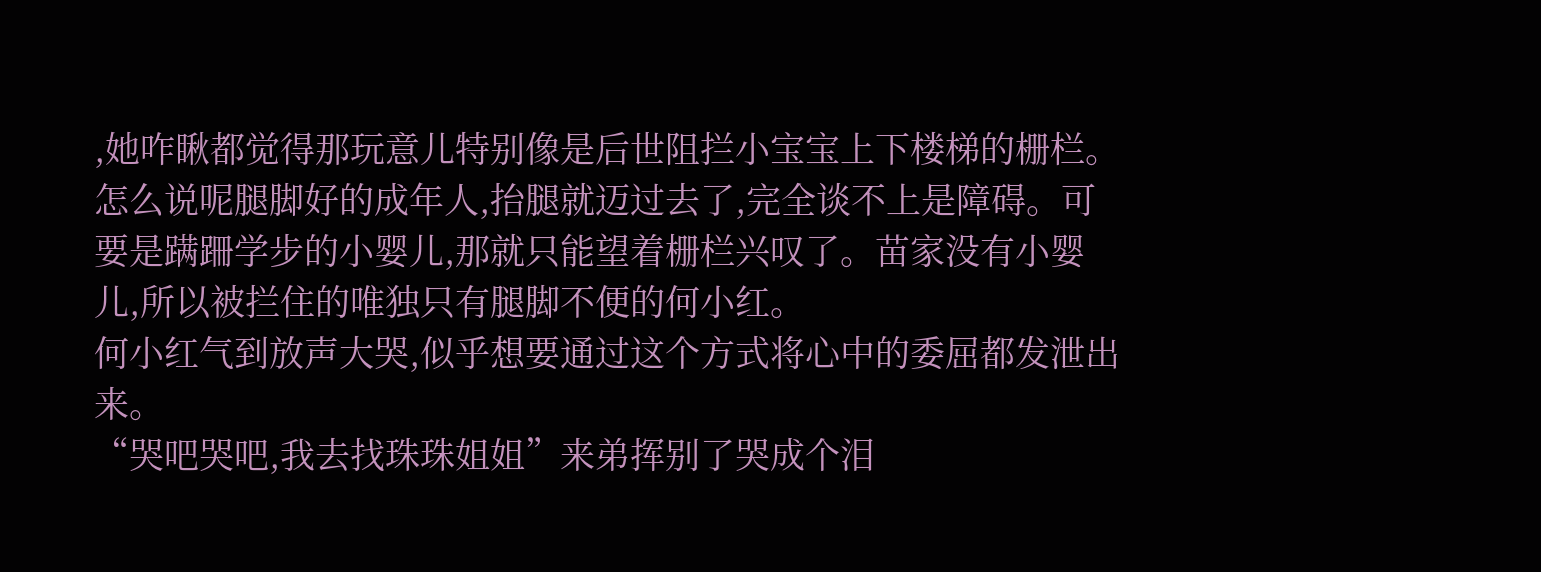,她咋瞅都觉得那玩意儿特别像是后世阻拦小宝宝上下楼梯的栅栏。怎么说呢腿脚好的成年人,抬腿就迈过去了,完全谈不上是障碍。可要是蹒跚学步的小婴儿,那就只能望着栅栏兴叹了。苗家没有小婴儿,所以被拦住的唯独只有腿脚不便的何小红。
何小红气到放声大哭,似乎想要通过这个方式将心中的委屈都发泄出来。
“哭吧哭吧,我去找珠珠姐姐”来弟挥别了哭成个泪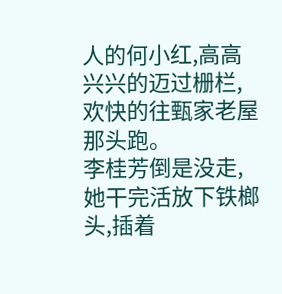人的何小红,高高兴兴的迈过栅栏,欢快的往甄家老屋那头跑。
李桂芳倒是没走,她干完活放下铁榔头,插着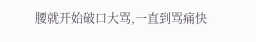腰就开始破口大骂,一直到骂痛快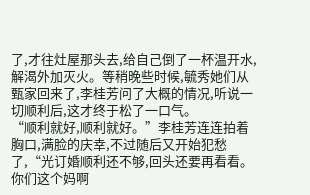了,才往灶屋那头去,给自己倒了一杯温开水,解渴外加灭火。等稍晚些时候,毓秀她们从甄家回来了,李桂芳问了大概的情况,听说一切顺利后,这才终于松了一口气。
“顺利就好,顺利就好。”李桂芳连连拍着胸口,满脸的庆幸,不过随后又开始犯愁了,“光订婚顺利还不够,回头还要再看看。你们这个妈啊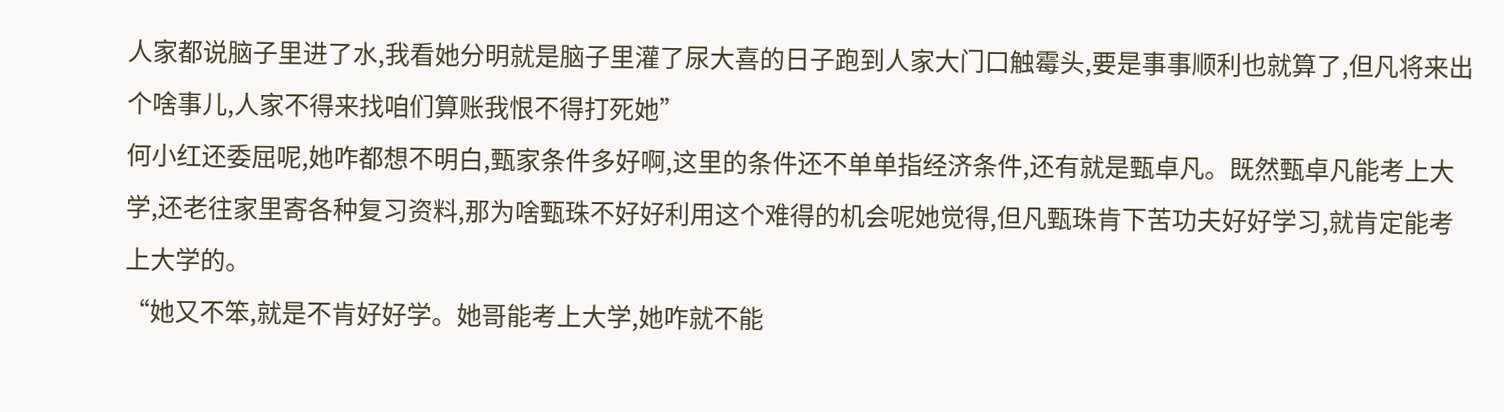人家都说脑子里进了水,我看她分明就是脑子里灌了尿大喜的日子跑到人家大门口触霉头,要是事事顺利也就算了,但凡将来出个啥事儿,人家不得来找咱们算账我恨不得打死她”
何小红还委屈呢,她咋都想不明白,甄家条件多好啊,这里的条件还不单单指经济条件,还有就是甄卓凡。既然甄卓凡能考上大学,还老往家里寄各种复习资料,那为啥甄珠不好好利用这个难得的机会呢她觉得,但凡甄珠肯下苦功夫好好学习,就肯定能考上大学的。
“她又不笨,就是不肯好好学。她哥能考上大学,她咋就不能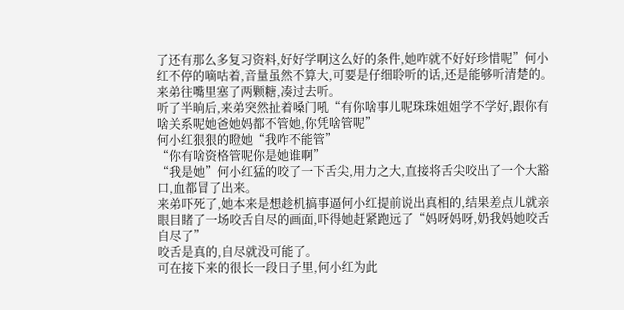了还有那么多复习资料,好好学啊这么好的条件,她咋就不好好珍惜呢”何小红不停的嘀咕着,音量虽然不算大,可要是仔细聆听的话,还是能够听清楚的。
来弟往嘴里塞了两颗糖,凑过去听。
听了半晌后,来弟突然扯着嗓门吼“有你啥事儿呢珠珠姐姐学不学好,跟你有啥关系呢她爸她妈都不管她,你凭啥管呢”
何小红狠狠的瞪她“我咋不能管”
“你有啥资格管呢你是她谁啊”
“我是她”何小红猛的咬了一下舌尖,用力之大,直接将舌尖咬出了一个大豁口,血都冒了出来。
来弟吓死了,她本来是想趁机搞事逼何小红提前说出真相的,结果差点儿就亲眼目睹了一场咬舌自尽的画面,吓得她赶紧跑远了“妈呀妈呀,奶我妈她咬舌自尽了”
咬舌是真的,自尽就没可能了。
可在接下来的很长一段日子里,何小红为此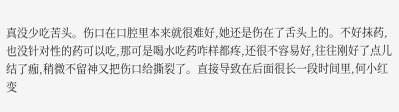真没少吃苦头。伤口在口腔里本来就很难好,她还是伤在了舌头上的。不好抹药,也没针对性的药可以吃,那可是喝水吃药咋样都疼,还很不容易好,往往刚好了点儿结了痂,稍微不留神又把伤口给撕裂了。直接导致在后面很长一段时间里,何小红变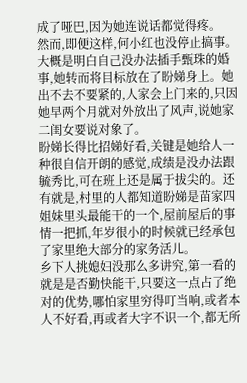成了哑巴,因为她连说话都觉得疼。
然而,即便这样,何小红也没停止搞事。
大概是明白自己没办法插手甄珠的婚事,她转而将目标放在了盼娣身上。她出不去不要紧的,人家会上门来的,只因她早两个月就对外放出了风声,说她家二闺女要说对象了。
盼娣长得比招娣好看,关键是她给人一种很自信开朗的感觉,成绩是没办法跟毓秀比,可在班上还是属于拔尖的。还有就是,村里的人都知道盼娣是苗家四姐妹里头最能干的一个,屋前屋后的事情一把抓,年岁很小的时候就已经承包了家里绝大部分的家务活儿。
乡下人挑媳妇没那么多讲究,第一看的就是是否勤快能干,只要这一点占了绝对的优势,哪怕家里穷得叮当响,或者本人不好看,再或者大字不识一个,都无所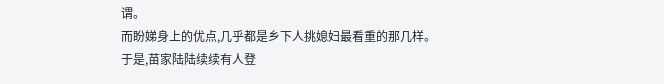谓。
而盼娣身上的优点,几乎都是乡下人挑媳妇最看重的那几样。
于是,苗家陆陆续续有人登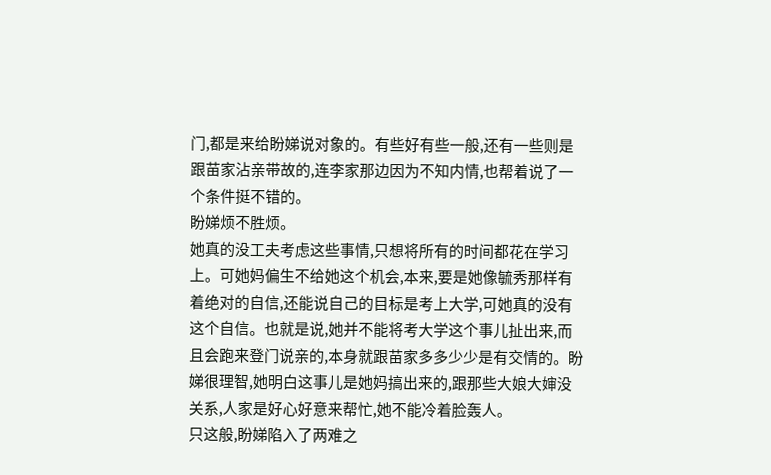门,都是来给盼娣说对象的。有些好有些一般,还有一些则是跟苗家沾亲带故的,连李家那边因为不知内情,也帮着说了一个条件挺不错的。
盼娣烦不胜烦。
她真的没工夫考虑这些事情,只想将所有的时间都花在学习上。可她妈偏生不给她这个机会,本来,要是她像毓秀那样有着绝对的自信,还能说自己的目标是考上大学,可她真的没有这个自信。也就是说,她并不能将考大学这个事儿扯出来,而且会跑来登门说亲的,本身就跟苗家多多少少是有交情的。盼娣很理智,她明白这事儿是她妈搞出来的,跟那些大娘大婶没关系,人家是好心好意来帮忙,她不能冷着脸轰人。
只这般,盼娣陷入了两难之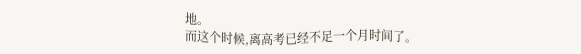地。
而这个时候,离高考已经不足一个月时间了。